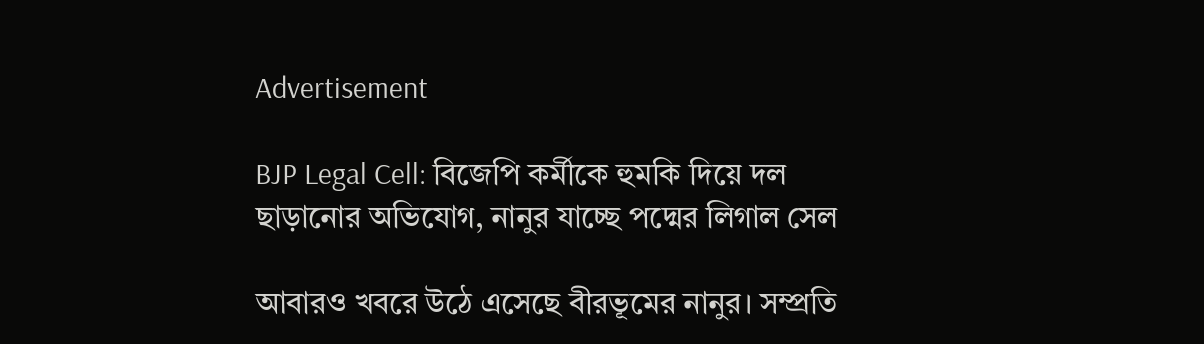Advertisement

BJP Legal Cell: বিজেপি কর্মীকে হুমকি দিয়ে দল ছাড়ানোর অভিযোগ, নানুর যাচ্ছে পদ্মের লিগাল সেল

আবারও খবরে উঠে এসেছে বীরভূমের নানুর। সম্প্রতি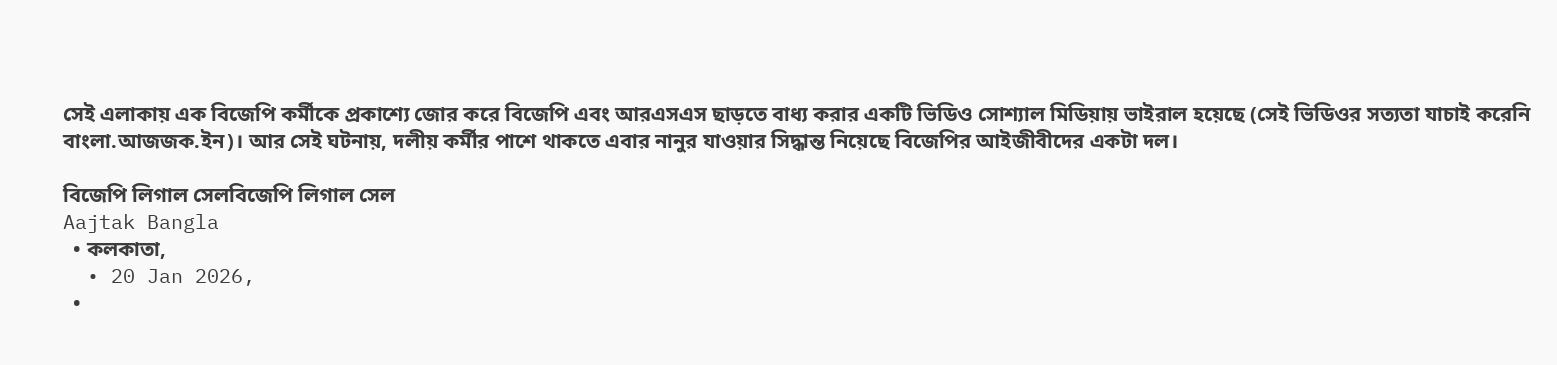সেই এলাকায় এক বিজেপি কর্মীকে প্রকাশ্যে জোর করে বিজেপি এবং আরএসএস ছাড়তে বাধ্য করার একটি ভিডিও সোশ্যাল মিডিয়ায় ভাইরাল হয়েছে (সেই ভিডিওর সত্যতা যাচাই করেনি বাংলা.আজজক.ইন)। আর সেই ঘটনায়, দলীয় কর্মীর পাশে থাকতে এবার নানুর যাওয়ার সিদ্ধান্ত নিয়েছে বিজেপির আইজীবীদের একটা দল।

বিজেপি লিগাল সেলবিজেপি লিগাল সেল
Aajtak Bangla
  • কলকাতা,
  • 20 Jan 2026,
  •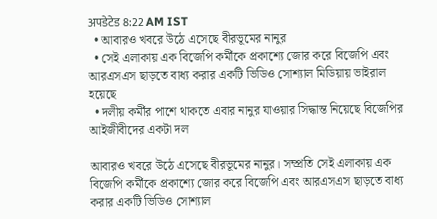अपडेटेड 8:22 AM IST
  • আবারও খবরে উঠে এসেছে বীরভূমের নানুর
  • সেই এলাকায় এক বিজেপি কর্মীকে প্রকাশ্যে জোর করে বিজেপি এবং আরএসএস ছাড়তে বাধ্য করার একটি ভিডিও সোশ্যাল মিডিয়ায় ভাইরাল হয়েছে
  • দলীয় কর্মীর পাশে থাকতে এবার নানুর যাওয়ার সিদ্ধান্ত নিয়েছে বিজেপির আইজীবীদের একটা দল

আবারও খবরে উঠে এসেছে বীরভূমের নানুর। সম্প্রতি সেই এলাকায় এক বিজেপি কর্মীকে প্রকাশ্যে জোর করে বিজেপি এবং আরএসএস ছাড়তে বাধ্য করার একটি ভিডিও সোশ্যাল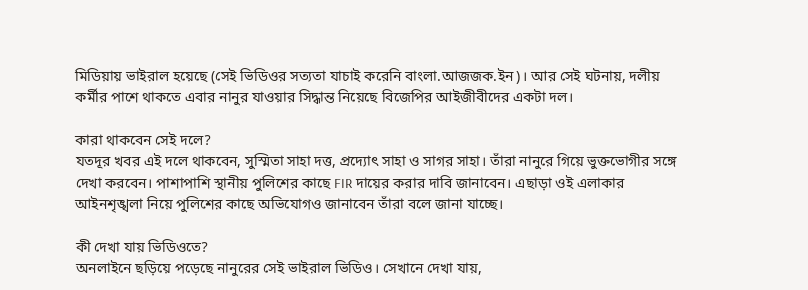মিডিয়ায় ভাইরাল হয়েছে (সেই ভিডিওর সত্যতা যাচাই করেনি বাংলা.আজজক.ইন)। আর সেই ঘটনায়, দলীয় কর্মীর পাশে থাকতে এবার নানুর যাওয়ার সিদ্ধান্ত নিয়েছে বিজেপির আইজীবীদের একটা দল।

কারা থাকবেন সেই দলে?
যতদূর খবর এই দলে থাকবেন, সুস্মিতা সাহা দত্ত, প্রদ্যোৎ সাহা ও সাগর সাহা। তাঁরা নানুরে গিয়ে ভুক্তভোগীর সঙ্গে দেখা করবেন। পাশাপাশি স্থানীয় পুলিশের কাছে FIR দায়ের করার দাবি জানাবেন। এছাড়া ওই এলাকার আইনশৃঙ্খলা নিয়ে পুলিশের কাছে অভিযোগও জানাবেন তাঁরা বলে জানা যাচ্ছে।

কী দেখা যায় ভিডিওতে?
অনলাইনে ছড়িয়ে পড়েছে নানুরের সেই ভাইরাল ভিডিও। সেখানে দেখা যায়,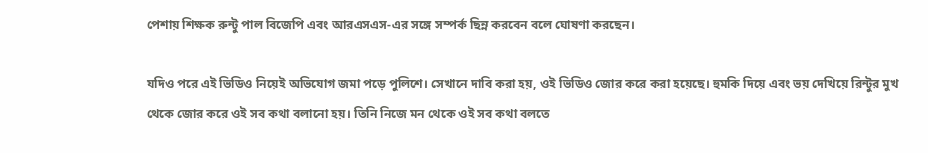পেশায় শিক্ষক রুন্টু পাল বিজেপি এবং আরএসএস-এর সঙ্গে সম্পর্ক ছিন্ন করবেন বলে ঘোষণা করছেন।

যদিও পরে এই ভিডিও নিয়েই অভিযোগ জমা পড়ে পুলিশে। সেখানে দাবি করা হয়, ওই ভিডিও জোর করে করা হয়েছে। হুমকি দিয়ে এবং ভয় দেখিয়ে রিন্টুর মুখ থেকে জোর করে ওই সব কথা বলানো হয়। তিনি নিজে মন থেকে ওই সব কথা বলতে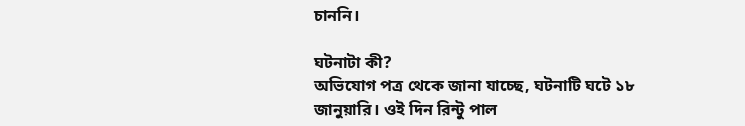চাননি।

ঘটনাটা কী?
অভিযোগ পত্র থেকে জানা যাচ্ছে, ঘটনাটি ঘটে ১৮ জানুয়ারি। ওই দিন রিন্টু পাল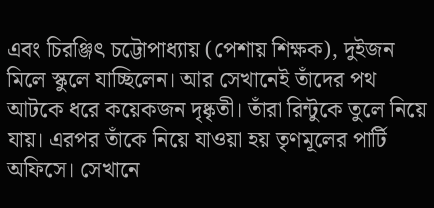এবং চিরঞ্জিৎ চট্টোপাধ্যায় (পেশায় শিক্ষক), দুইজন মিলে স্কুলে যাচ্ছিলেন। আর সেখানেই তাঁদের পথ আটকে ধরে কয়েকজন দৃষ্কৃতী। তাঁরা রিন্টুকে তুলে নিয়ে যায়। এরপর তাঁকে নিয়ে যাওয়া হয় তৃণমূলের পার্টি অফিসে। সেখানে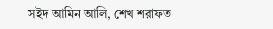সইদ আমিন আলি, শেখ শরাফত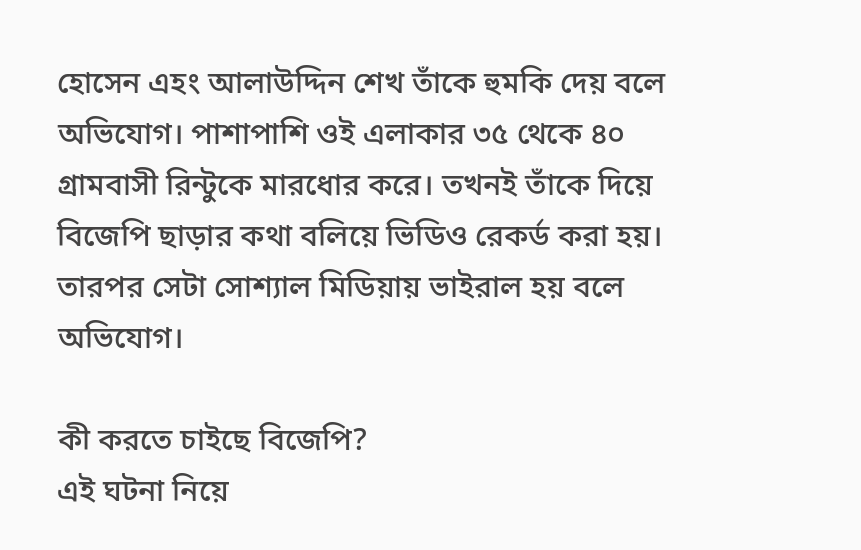হোসেন এহং আলাউদ্দিন শেখ তাঁকে হুমকি দেয় বলে অভিযোগ। পাশাপাশি ওই এলাকার ৩৫ থেকে ৪০ গ্রামবাসী রিন্টুকে মারধোর করে। তখনই তাঁকে দিয়ে বিজেপি ছাড়ার কথা বলিয়ে ভিডিও রেকর্ড করা হয়। তারপর সেটা সোশ্যাল মিডিয়ায় ভাইরাল হয় বলে অভিযোগ।

কী করতে চাইছে বিজেপি?
এই ঘটনা নিয়ে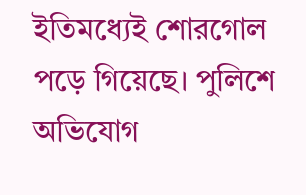ইতিমধ্যেই শোরগোল পড়ে গিয়েছে। পুলিশে অভিযোগ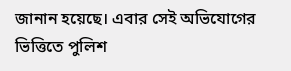জানান হয়েছে। এবার সেই অভিযোগের ভিত্তিতে পুলিশ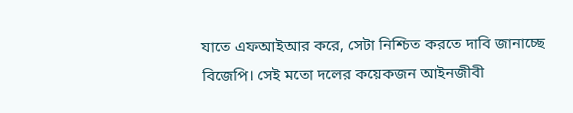যাতে এফআইআর করে, সেটা নিশ্চিত করতে দাবি জানাচ্ছে বিজেপি। সেই মতো দলের কয়েকজন আইনজীবী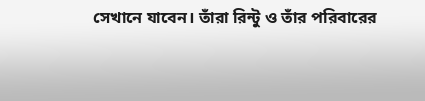সেখানে যাবেন। তাঁরা রিন্টু ও তাঁর পরিবারের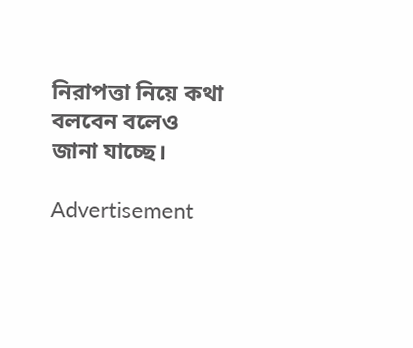নিরাপত্তা নিয়ে কথা বলবেন বলেও জানা যাচ্ছে।

Advertisement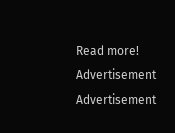Read more!
Advertisement
Advertisement